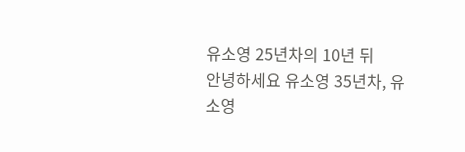유소영 25년차의 10년 뒤
안녕하세요 유소영 35년차, 유소영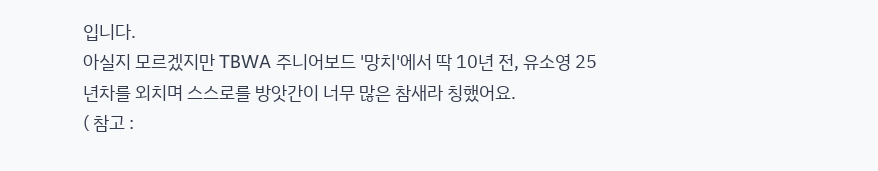입니다.
아실지 모르겠지만 TBWA 주니어보드 '망치'에서 딱 10년 전, 유소영 25년차를 외치며 스스로를 방앗간이 너무 많은 참새라 칭했어요.
( 참고 :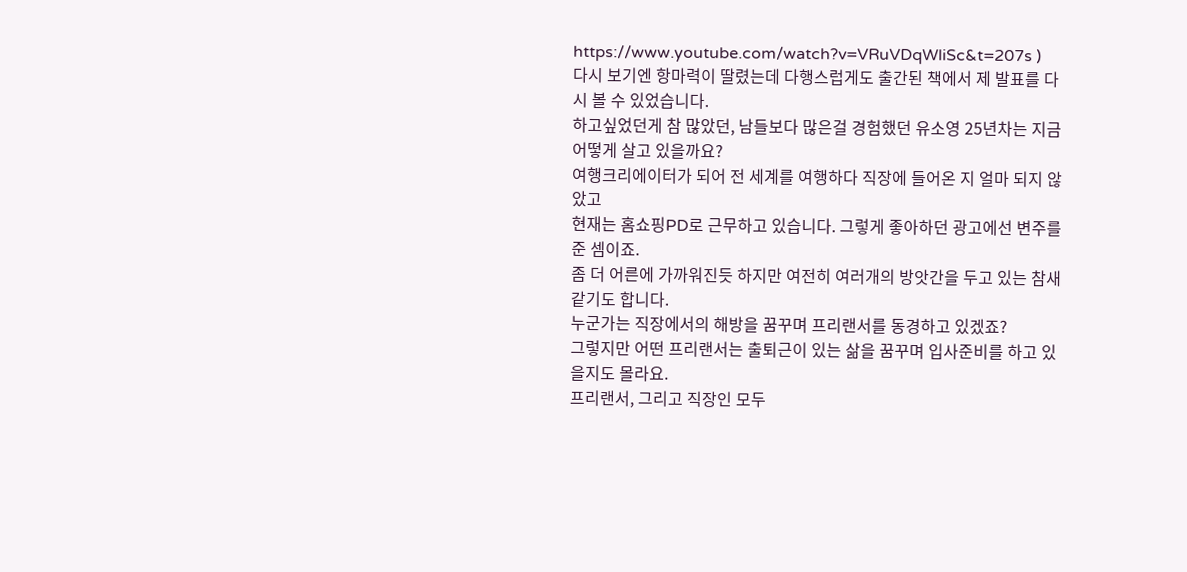https://www.youtube.com/watch?v=VRuVDqWliSc&t=207s )
다시 보기엔 항마력이 딸렸는데 다행스럽게도 출간된 책에서 제 발표를 다시 볼 수 있었습니다.
하고싶었던게 참 많았던, 남들보다 많은걸 경험했던 유소영 25년차는 지금 어떻게 살고 있을까요?
여행크리에이터가 되어 전 세계를 여행하다 직장에 들어온 지 얼마 되지 않았고
현재는 홈쇼핑PD로 근무하고 있습니다. 그렇게 좋아하던 광고에선 변주를 준 셈이죠.
좀 더 어른에 가까워진듯 하지만 여전히 여러개의 방앗간을 두고 있는 참새같기도 합니다.
누군가는 직장에서의 해방을 꿈꾸며 프리랜서를 동경하고 있겠죠?
그렇지만 어떤 프리랜서는 출퇴근이 있는 삶을 꿈꾸며 입사준비를 하고 있을지도 몰라요.
프리랜서, 그리고 직장인 모두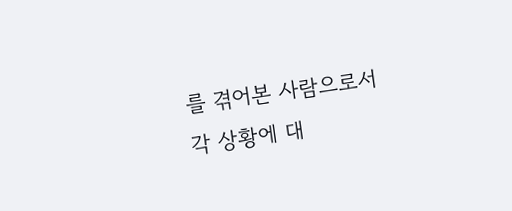를 겪어본 사람으로서
각 상황에 대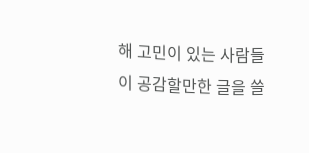해 고민이 있는 사람들이 공감할만한 글을 쓸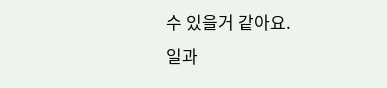수 있을거 같아요.
일과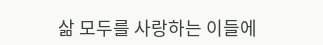삶 모두를 사랑하는 이들에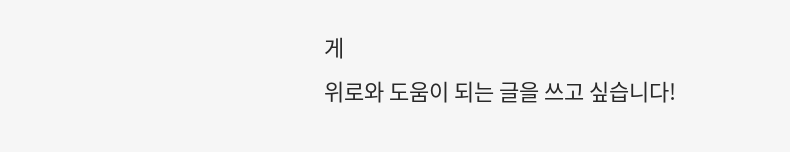게
위로와 도움이 되는 글을 쓰고 싶습니다!